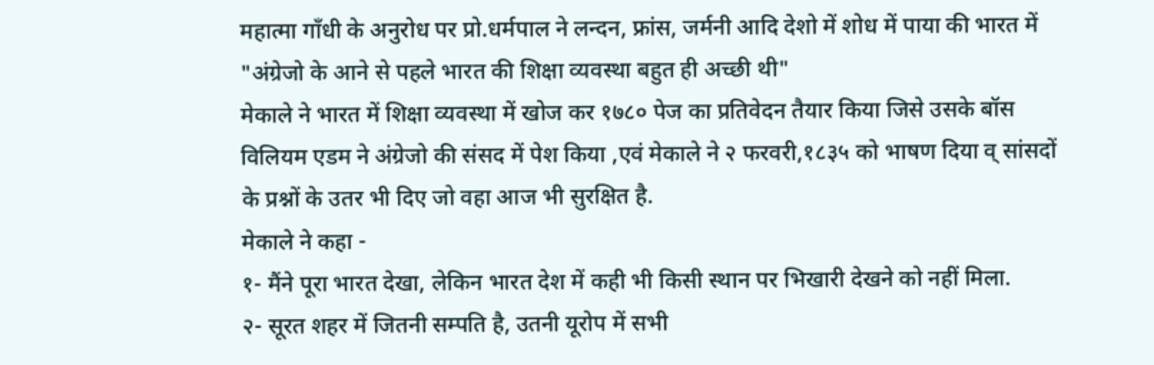महात्मा गाँधी के अनुरोध पर प्रो.धर्मपाल ने लन्दन, फ्रांस, जर्मनी आदि देशो में शोध में पाया की भारत में "अंग्रेजो के आने से पहले भारत की शिक्षा व्यवस्था बहुत ही अच्छी थी"
मेकाले ने भारत में शिक्षा व्यवस्था में खोज कर १७८० पेज का प्रतिवेदन तैयार किया जिसे उसके बॉस विलियम एडम ने अंग्रेजो की संसद में पेश किया ,एवं मेकाले ने २ फरवरी,१८३५ को भाषण दिया व् सांसदों के प्रश्नों के उतर भी दिए जो वहा आज भी सुरक्षित है.
मेकाले ने कहा -
१- मैंने पूरा भारत देखा, लेकिन भारत देश में कही भी किसी स्थान पर भिखारी देखने को नहीं मिला.
२- सूरत शहर में जितनी सम्पति है, उतनी यूरोप में सभी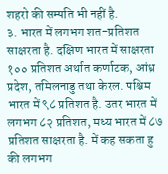शहरो की सम्पति भी नहीं है.
३. भारत में लगभग शत-प्रतिशत साक्षरता है. दक्षिण भारत में साक्षरता १०० प्रतिशत अर्थात कर्णाटक, आंध्र प्रदेश, तमिलनाडु तथा केरल. पश्चिम भारत में ९८ प्रतिशत है. उतर भारत में लगभग ८२ प्रतिशत, मध्य भारत में ८७ प्रतिशत साक्षरता है. में कह सकता हु की लगभग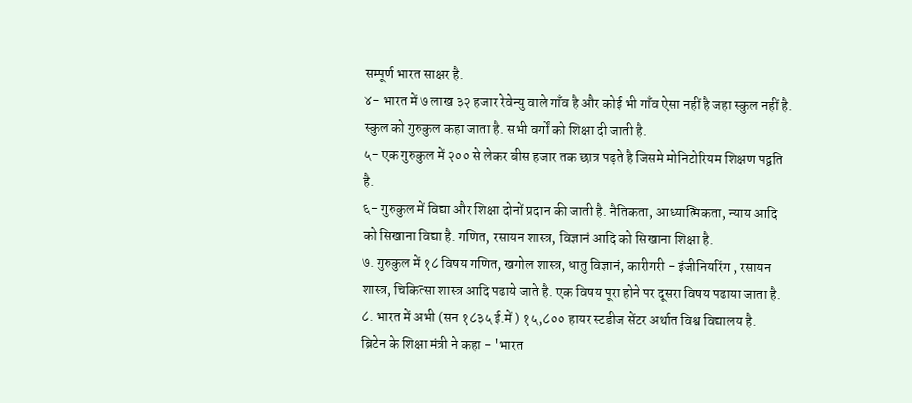सम्पूर्ण भारत साक्षर है.
४- भारत में ७ लाख ३२ हजार रेवेन्यु वाले गाँव है और कोई भी गाँव ऐसा नहीं है जहा स्कुल नहीं है. स्कुल को गुरुकुल कहा जाता है. सभी वर्गों को शिक्षा दी जाती है.
५- एक गुरुकुल में २०० से लेकर बीस हजार तक छात्र पढ़ते है जिसमे मोनिटोरियम शिक्षण पद्वति है.
६- गुरुकुल में विद्या और शिक्षा दोनों प्रदान की जाती है. नैतिकता, आध्यात्मिकता, न्याय आदि को सिखाना विद्या है. गणित, रसायन शास्त्र, विज्ञानं आदि को सिखाना शिक्षा है.
७. गुरुकुल में १८ विषय गणित, खगोल शास्त्र, धातु विज्ञानं, कारीगरी - इंजीनियरिंग , रसायन शास्त्र, चिकित्सा शास्त्र आदि पढाये जाते है. एक विषय पूरा होने पर दूसरा विषय पढाया जाता है.
८. भारत में अभी (सन १८३५ ई.में ) १५,८०० हायर स्टडीज सेंटर अर्थात विश्व विद्यालय है.
ब्रिटेन के शिक्षा मंत्री ने कहा - 'भारत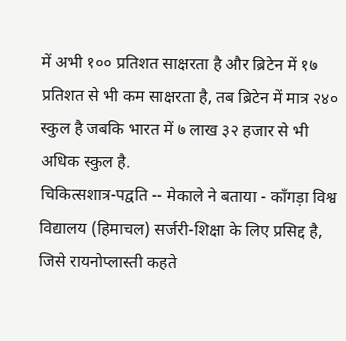में अभी १०० प्रतिशत साक्षरता है और ब्रिटेन में १७ प्रतिशत से भी कम साक्षरता है, तब ब्रिटेन में मात्र २४० स्कुल है जबकि भारत में ७ लाख ३२ हजार से भी अधिक स्कुल है.
चिकित्सशात्र-पद्वति -- मेकाले ने बताया - काँगड़ा विश्व विद्यालय (हिमाचल) सर्जरी-शिक्षा के लिए प्रसिद्द है, जिसे रायनोप्लास्ती कहते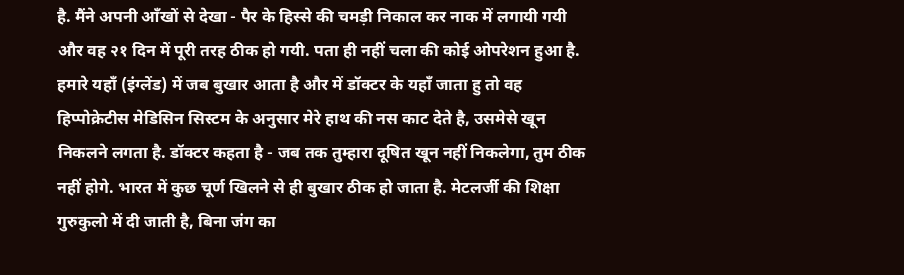है. मैंने अपनी आँखों से देखा - पैर के हिस्से की चमड़ी निकाल कर नाक में लगायी गयी और वह २१ दिन में पूरी तरह ठीक हो गयी. पता ही नहीं चला की कोई ओपरेशन हुआ है. हमारे यहाँ (इंग्लेंड) में जब बुखार आता है और में डॉक्टर के यहाँ जाता हु तो वह हिप्पोक्रेटीस मेडिसिन सिस्टम के अनुसार मेरे हाथ की नस काट देते है, उसमेसे खून निकलने लगता है. डॉक्टर कहता है - जब तक तुम्हारा दूषित खून नहीं निकलेगा, तुम ठीक नहीं होगे. भारत में कुछ चूर्ण खिलने से ही बुखार ठीक हो जाता है. मेटलर्जी की शिक्षा गुरुकुलो में दी जाती है, बिना जंग का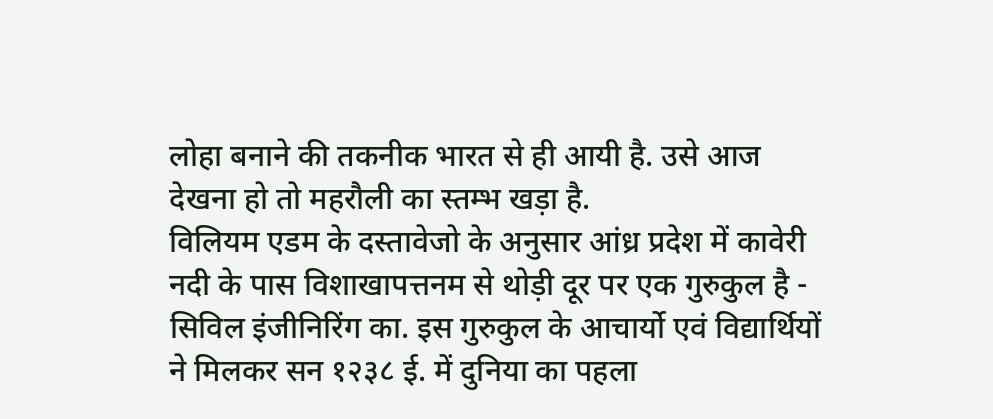लोहा बनाने की तकनीक भारत से ही आयी है. उसे आज देखना हो तो महरौली का स्तम्भ खड़ा है.
विलियम एडम के दस्तावेजो के अनुसार आंध्र प्रदेश में कावेरी नदी के पास विशाखापत्तनम से थोड़ी दूर पर एक गुरुकुल है - सिविल इंजीनिरिंग का. इस गुरुकुल के आचार्यो एवं विद्यार्थियों ने मिलकर सन १२३८ ई. में दुनिया का पहला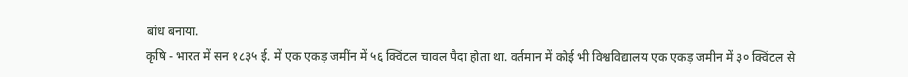बांध बनाया.
कृषि - भारत में सन १८३५ ई. में एक एकड़ जमींन में ५६ क्विंटल चावल पैदा होता था. वर्तमान में कोई भी विश्वविद्यालय एक एकड़ जमीन में ३० क्विंटल से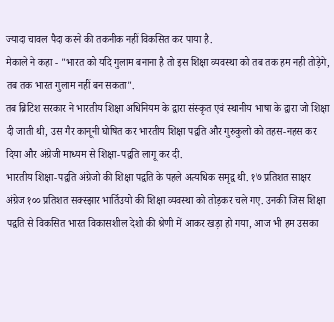ज्यादा चावल पैदा करने की तकनीक नहीं विकसित कर पाया है.
मेकाले ने कहा - "भारत को यदि गुलाम बनाना है तो इस शिक्षा व्यवस्था को तब तक हम नही तोड़ेगे, तब तक भारत गुलाम नहीं बन सकता".
तब ब्रिटिश सरकार ने भारतीय शिक्षा अधिनियम के द्वारा संस्कृत एवं स्थानीय भाषा के द्वारा जो शिक्षा दी जाती थी, उस गैर कानूनी घोषित कर भारतीय शिक्षा पद्वति और गुरुकुलो को तहस-नहस कर दिया और अंग्रेजी माध्यम से शिक्षा-पद्वति लागू कर दी.
भारतीय शिक्षा-पद्वति अंग्रेजो की शिक्षा पद्वति के पहले अत्यधिक समृद्व थी. १७ प्रतिशत साक्षर अंग्रेज १०० प्रतिशत सक्स्झार भार्तिउयो की शिक्षा व्यवस्था को तोड़कर चले गए. उनकी जिस शिक्षा पद्वति से विकसित भारत विकासशील देशो की श्रेणी में आकर खड़ा हो गया, आज भी हम उसका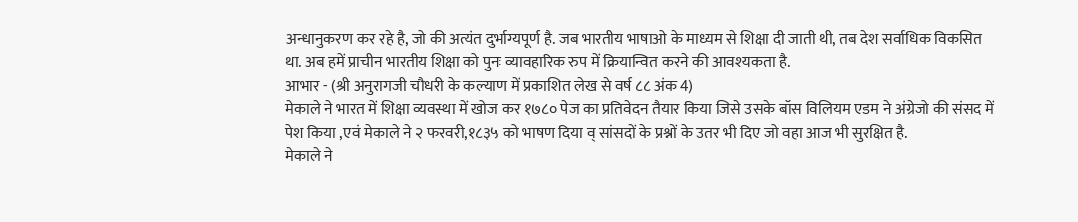अन्धानुकरण कर रहे है, जो की अत्यंत दुर्भाग्यपूर्ण है. जब भारतीय भाषाओ के माध्यम से शिक्षा दी जाती थी, तब देश सर्वाधिक विकसित था. अब हमें प्राचीन भारतीय शिक्षा को पुनः व्यावहारिक रुप में क्रियान्वित करने की आवश्यकता है.
आभार - (श्री अनुरागजी चौधरी के कल्याण में प्रकाशित लेख से वर्ष ८८ अंक 4)
मेकाले ने भारत में शिक्षा व्यवस्था में खोज कर १७८० पेज का प्रतिवेदन तैयार किया जिसे उसके बॉस विलियम एडम ने अंग्रेजो की संसद में पेश किया ,एवं मेकाले ने २ फरवरी,१८३५ को भाषण दिया व् सांसदों के प्रश्नों के उतर भी दिए जो वहा आज भी सुरक्षित है.
मेकाले ने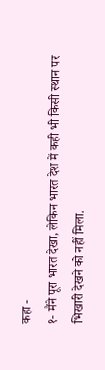कहा -
१- मैंने पूरा भारत देखा, लेकिन भारत देश में कही भी किसी स्थान पर भिखारी देखने को नहीं मिला.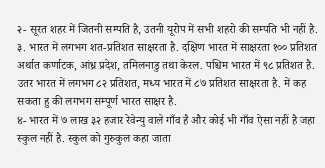२- सूरत शहर में जितनी सम्पति है, उतनी यूरोप में सभी शहरो की सम्पति भी नहीं है.
३. भारत में लगभग शत-प्रतिशत साक्षरता है. दक्षिण भारत में साक्षरता १०० प्रतिशत अर्थात कर्णाटक, आंध्र प्रदेश, तमिलनाडु तथा केरल. पश्चिम भारत में ९८ प्रतिशत है. उतर भारत में लगभग ८२ प्रतिशत, मध्य भारत में ८७ प्रतिशत साक्षरता है. में कह सकता हु की लगभग सम्पूर्ण भारत साक्षर है.
४- भारत में ७ लाख ३२ हजार रेवेन्यु वाले गाँव है और कोई भी गाँव ऐसा नहीं है जहा स्कुल नहीं है. स्कुल को गुरुकुल कहा जाता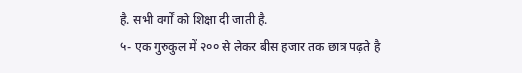है. सभी वर्गों को शिक्षा दी जाती है.
५- एक गुरुकुल में २०० से लेकर बीस हजार तक छात्र पढ़ते है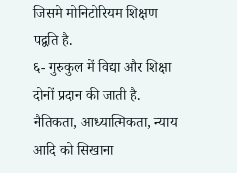जिसमे मोनिटोरियम शिक्षण पद्वति है.
६- गुरुकुल में विद्या और शिक्षा दोनों प्रदान की जाती है. नैतिकता, आध्यात्मिकता, न्याय आदि को सिखाना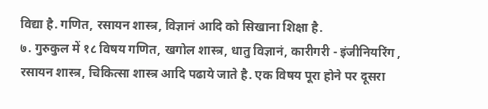विद्या है. गणित, रसायन शास्त्र, विज्ञानं आदि को सिखाना शिक्षा है.
७. गुरुकुल में १८ विषय गणित, खगोल शास्त्र, धातु विज्ञानं, कारीगरी - इंजीनियरिंग , रसायन शास्त्र, चिकित्सा शास्त्र आदि पढाये जाते है. एक विषय पूरा होने पर दूसरा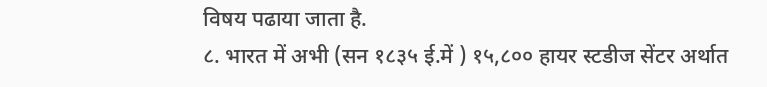विषय पढाया जाता है.
८. भारत में अभी (सन १८३५ ई.में ) १५,८०० हायर स्टडीज सेंटर अर्थात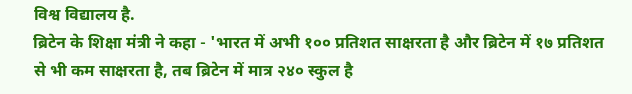विश्व विद्यालय है.
ब्रिटेन के शिक्षा मंत्री ने कहा - 'भारत में अभी १०० प्रतिशत साक्षरता है और ब्रिटेन में १७ प्रतिशत से भी कम साक्षरता है, तब ब्रिटेन में मात्र २४० स्कुल है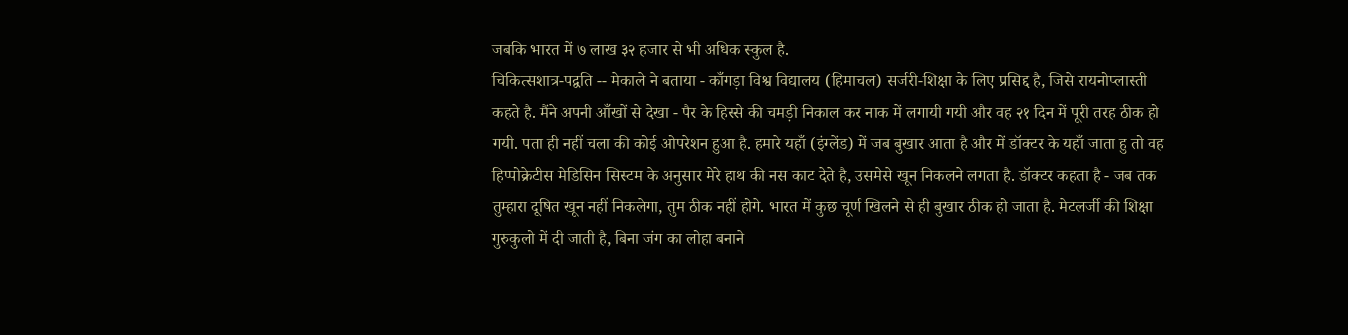जबकि भारत में ७ लाख ३२ हजार से भी अधिक स्कुल है.
चिकित्सशात्र-पद्वति -- मेकाले ने बताया - काँगड़ा विश्व विद्यालय (हिमाचल) सर्जरी-शिक्षा के लिए प्रसिद्द है, जिसे रायनोप्लास्ती कहते है. मैंने अपनी आँखों से देखा - पैर के हिस्से की चमड़ी निकाल कर नाक में लगायी गयी और वह २१ दिन में पूरी तरह ठीक हो गयी. पता ही नहीं चला की कोई ओपरेशन हुआ है. हमारे यहाँ (इंग्लेंड) में जब बुखार आता है और में डॉक्टर के यहाँ जाता हु तो वह हिप्पोक्रेटीस मेडिसिन सिस्टम के अनुसार मेरे हाथ की नस काट देते है, उसमेसे खून निकलने लगता है. डॉक्टर कहता है - जब तक तुम्हारा दूषित खून नहीं निकलेगा, तुम ठीक नहीं होगे. भारत में कुछ चूर्ण खिलने से ही बुखार ठीक हो जाता है. मेटलर्जी की शिक्षा गुरुकुलो में दी जाती है, बिना जंग का लोहा बनाने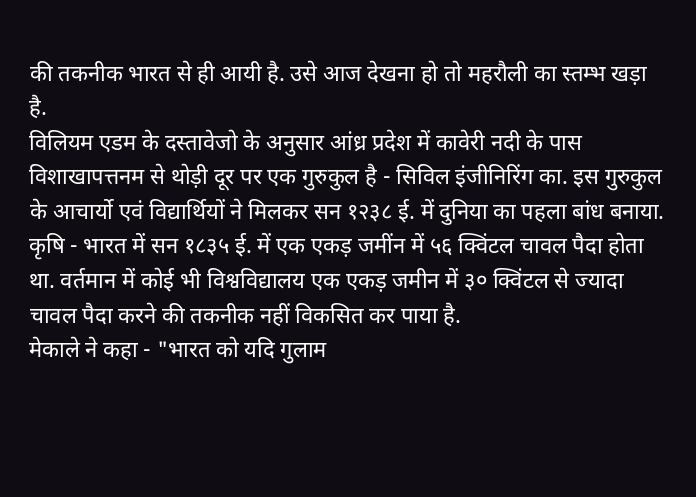की तकनीक भारत से ही आयी है. उसे आज देखना हो तो महरौली का स्तम्भ खड़ा है.
विलियम एडम के दस्तावेजो के अनुसार आंध्र प्रदेश में कावेरी नदी के पास विशाखापत्तनम से थोड़ी दूर पर एक गुरुकुल है - सिविल इंजीनिरिंग का. इस गुरुकुल के आचार्यो एवं विद्यार्थियों ने मिलकर सन १२३८ ई. में दुनिया का पहला बांध बनाया.
कृषि - भारत में सन १८३५ ई. में एक एकड़ जमींन में ५६ क्विंटल चावल पैदा होता था. वर्तमान में कोई भी विश्वविद्यालय एक एकड़ जमीन में ३० क्विंटल से ज्यादा चावल पैदा करने की तकनीक नहीं विकसित कर पाया है.
मेकाले ने कहा - "भारत को यदि गुलाम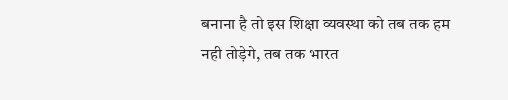बनाना है तो इस शिक्षा व्यवस्था को तब तक हम नही तोड़ेगे, तब तक भारत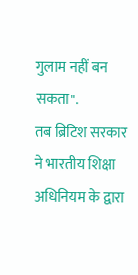गुलाम नहीं बन सकता".
तब ब्रिटिश सरकार ने भारतीय शिक्षा अधिनियम के द्वारा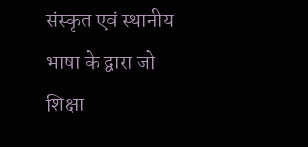संस्कृत एवं स्थानीय भाषा के द्वारा जो शिक्षा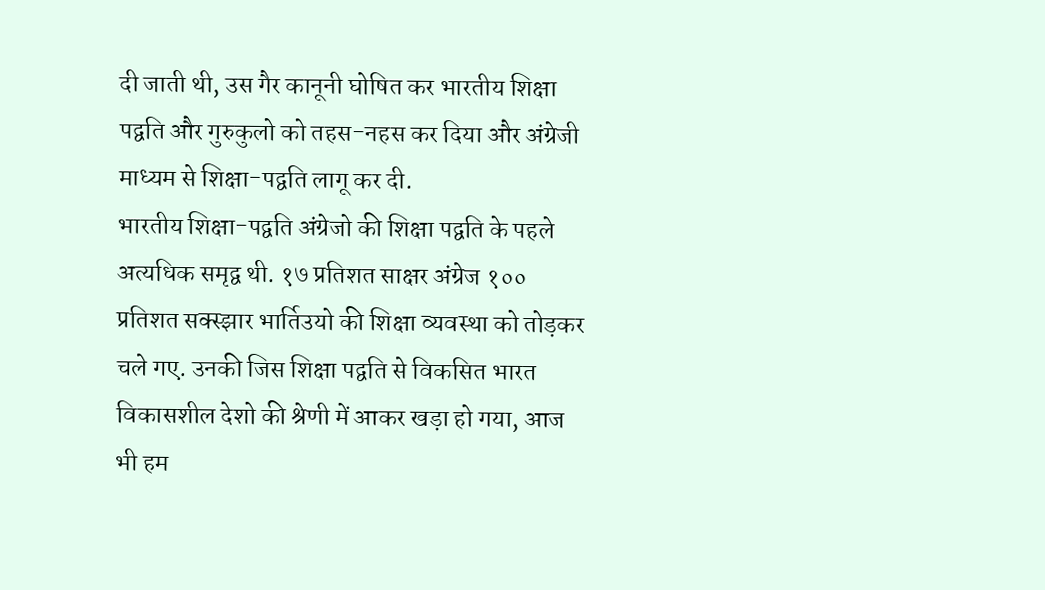दी जाती थी, उस गैर कानूनी घोषित कर भारतीय शिक्षा पद्वति और गुरुकुलो को तहस-नहस कर दिया और अंग्रेजी माध्यम से शिक्षा-पद्वति लागू कर दी.
भारतीय शिक्षा-पद्वति अंग्रेजो की शिक्षा पद्वति के पहले अत्यधिक समृद्व थी. १७ प्रतिशत साक्षर अंग्रेज १०० प्रतिशत सक्स्झार भार्तिउयो की शिक्षा व्यवस्था को तोड़कर चले गए. उनकी जिस शिक्षा पद्वति से विकसित भारत विकासशील देशो की श्रेणी में आकर खड़ा हो गया, आज भी हम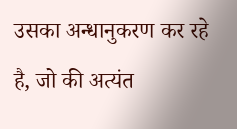उसका अन्धानुकरण कर रहे है, जो की अत्यंत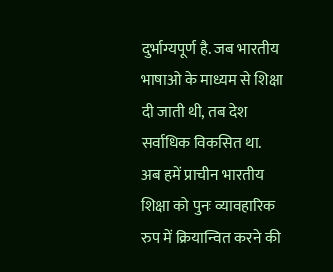दुर्भाग्यपूर्ण है. जब भारतीय भाषाओ के माध्यम से शिक्षा दी जाती थी, तब देश सर्वाधिक विकसित था. अब हमें प्राचीन भारतीय शिक्षा को पुनः व्यावहारिक रुप में क्रियान्वित करने की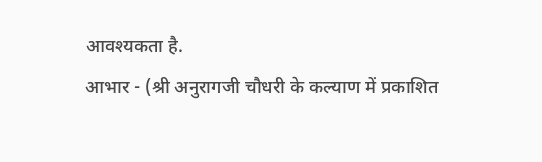आवश्यकता है.
आभार - (श्री अनुरागजी चौधरी के कल्याण में प्रकाशित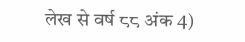लेख से वर्ष ८८ अंक 4)